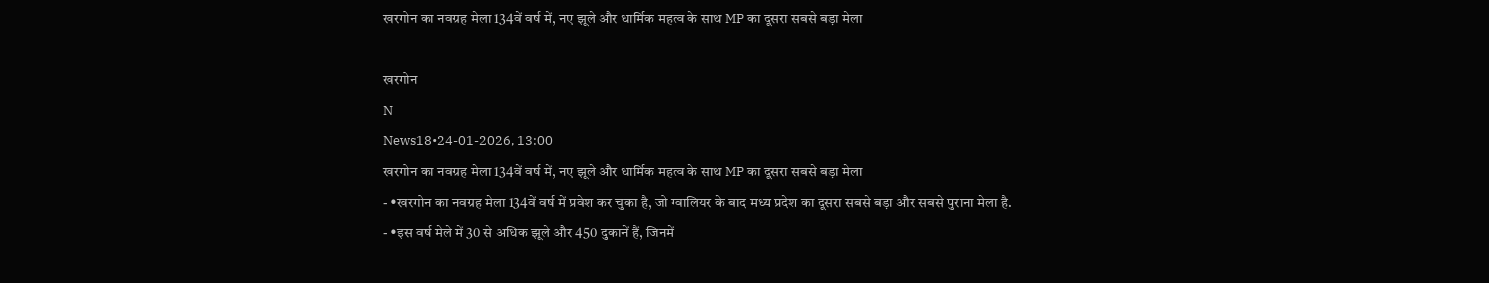खरगोन का नवग्रह मेला 134वें वर्ष में, नए झूले और धार्मिक महत्व के साथ MP का दूसरा सबसे बड़ा मेला

खरगोन
N
News18•24-01-2026, 13:00
खरगोन का नवग्रह मेला 134वें वर्ष में, नए झूले और धार्मिक महत्व के साथ MP का दूसरा सबसे बड़ा मेला
- •खरगोन का नवग्रह मेला 134वें वर्ष में प्रवेश कर चुका है, जो ग्वालियर के बाद मध्य प्रदेश का दूसरा सबसे बड़ा और सबसे पुराना मेला है.
- •इस वर्ष मेले में 30 से अधिक झूले और 450 दुकानें हैं, जिनमें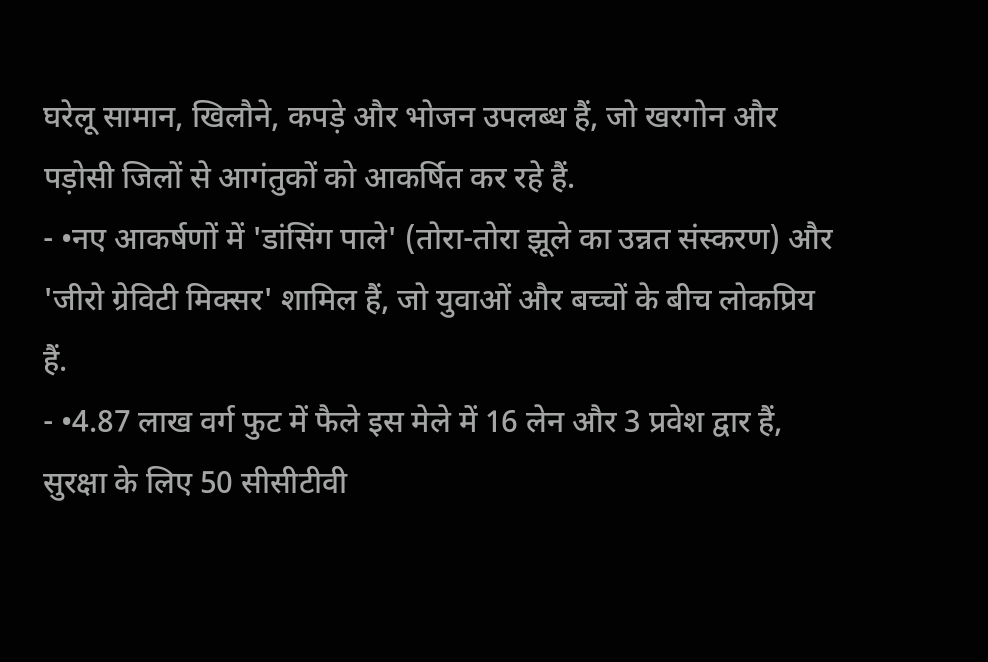घरेलू सामान, खिलौने, कपड़े और भोजन उपलब्ध हैं, जो खरगोन और पड़ोसी जिलों से आगंतुकों को आकर्षित कर रहे हैं.
- •नए आकर्षणों में 'डांसिंग पाले' (तोरा-तोरा झूले का उन्नत संस्करण) और 'जीरो ग्रेविटी मिक्सर' शामिल हैं, जो युवाओं और बच्चों के बीच लोकप्रिय हैं.
- •4.87 लाख वर्ग फुट में फैले इस मेले में 16 लेन और 3 प्रवेश द्वार हैं, सुरक्षा के लिए 50 सीसीटीवी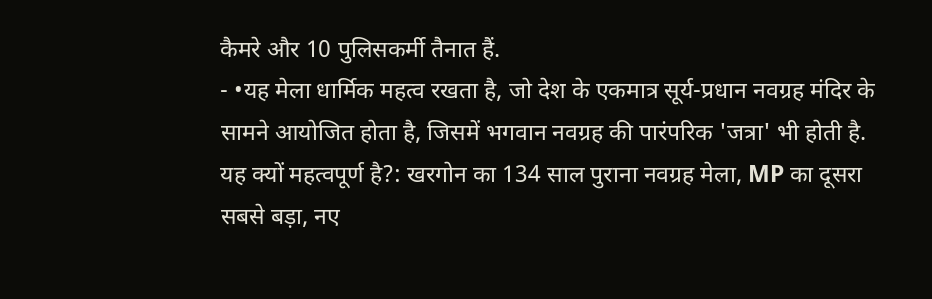कैमरे और 10 पुलिसकर्मी तैनात हैं.
- •यह मेला धार्मिक महत्व रखता है, जो देश के एकमात्र सूर्य-प्रधान नवग्रह मंदिर के सामने आयोजित होता है, जिसमें भगवान नवग्रह की पारंपरिक 'जत्रा' भी होती है.
यह क्यों महत्वपूर्ण है?: खरगोन का 134 साल पुराना नवग्रह मेला, MP का दूसरा सबसे बड़ा, नए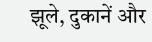झूले, दुकानें और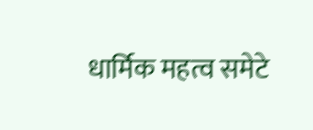धार्मिक महत्व समेटे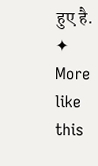हुए है.
✦
More like this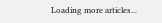Loading more articles...